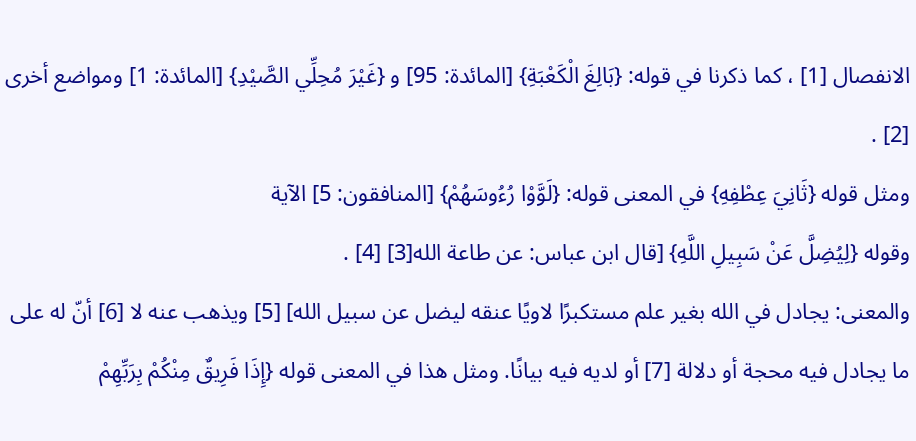الانفصال [1] ، كما ذكرنا في قوله: {بَالِغَ الْكَعْبَةِ} [المائدة: 95] و {غَيْرَ مُحِلِّي الصَّيْدِ} [المائدة: 1] ومواضع أخرى [2] .
ومثل قوله {ثَانِيَ عِطْفِهِ} في المعنى قوله: {لَوَّوْا رُءُوسَهُمْ} [المنافقون: 5] الآية
وقوله {لِيُضِلَّ عَنْ سَبِيلِ اللَّهِ} [قال ابن عباس: عن طاعة الله[3] [4] .
والمعنى: يجادل في الله بغير علم مستكبرًا لاويًا عنقه ليضل عن سبيل الله] [5] ويذهب عنه لا [6] أنّ له على ما يجادل فيه محجة أو دلالة [7] أو لديه فيه بيانًا. ومثل هذا في المعنى قوله {إِذَا فَرِيقٌ مِنْكُمْ بِرَبِّهِمْ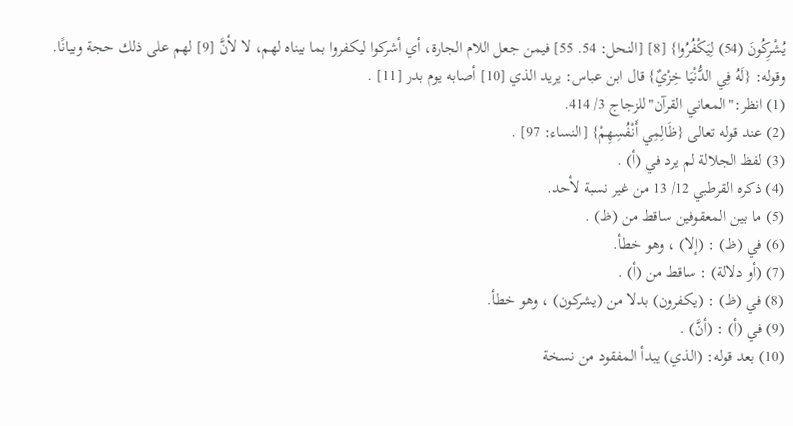يُشْرِكُونَ (54) لِيَكْفُرُوا} [8] [النحل: 54. 55] فيمن جعل اللام الجارة، أي أشركوا ليكفروا بما بيناه لهم، لا لأنَّ [9] لهم على ذلك حجة وبيانًا.
وقوله: {لَهُ فِي الدُّنْيَا خِزْيٌ} قال ابن عباس: يريد الذي [10] أصابه يوم بدر [11] .
(1) انظر:"المعاني القرآن"للزجاج 3/ 414.
(2) عند قوله تعالى {ظَالِمِي أَنْفُسِهِمْ} [النساء: 97] .
(3) لفظ الجلالة لم يرد في (أ) .
(4) ذكره القرطبي 12/ 13 من غير نسبة لأحد.
(5) ما بين المعقوفين ساقط من (ظ) .
(6) في (ظ) : (إلا) ، وهو خطأ.
(7) (أو دلالة) : ساقط من (أ) .
(8) في (ظ) : (يكفرون) بدلا من (يشركون) ، وهو خطأ.
(9) في (أ) : (أنَّ) .
(10) بعد قوله: (الذي) يبدأ المفقود من نسخة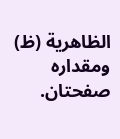الظاهرية (ظ) ومقداره صفحتان.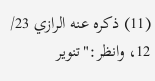(11) ذكره عنه الرازي 23/ 12، وانظر:"تنوير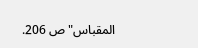المقباس"ص 206.